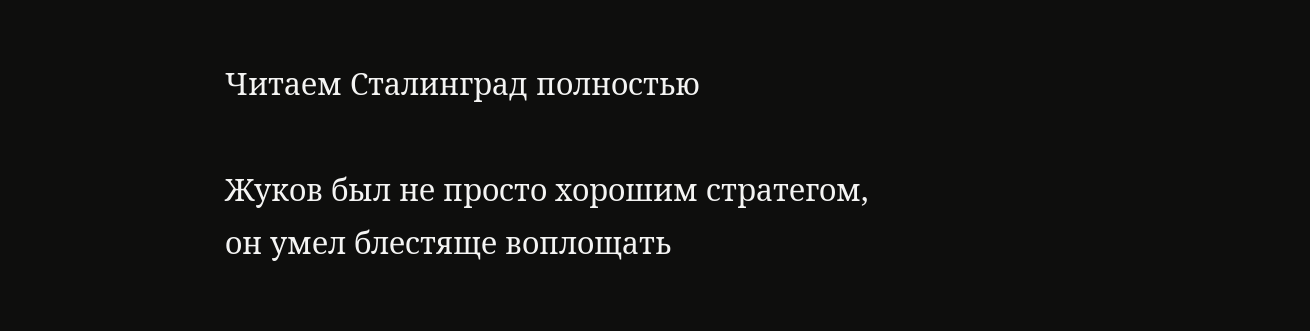Читаем Сталинград полностью

Жуков был не просто хорошим стратегом, он умел блестяще воплощать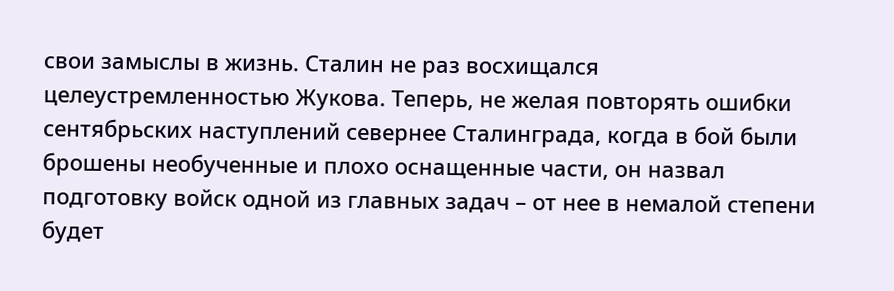свои замыслы в жизнь. Сталин не раз восхищался целеустремленностью Жукова. Теперь, не желая повторять ошибки сентябрьских наступлений севернее Сталинграда, когда в бой были брошены необученные и плохо оснащенные части, он назвал подготовку войск одной из главных задач – от нее в немалой степени будет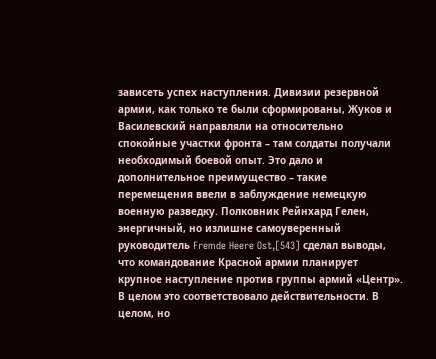зависеть успех наступления. Дивизии резервной армии, как только те были сформированы, Жуков и Василевский направляли на относительно спокойные участки фронта – там солдаты получали необходимый боевой опыт. Это дало и дополнительное преимущество – такие перемещения ввели в заблуждение немецкую военную разведку. Полковник Рейнхард Гелен, энергичный, но излишне самоуверенный руководитель Fremde Heere Ost,[543] сделал выводы, что командование Красной армии планирует крупное наступление против группы армий «Центр». В целом это соответствовало действительности. В целом, но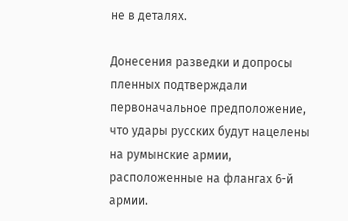не в деталях.

Донесения разведки и допросы пленных подтверждали первоначальное предположение, что удары русских будут нацелены на румынские армии, расположенные на флангах 6-й армии.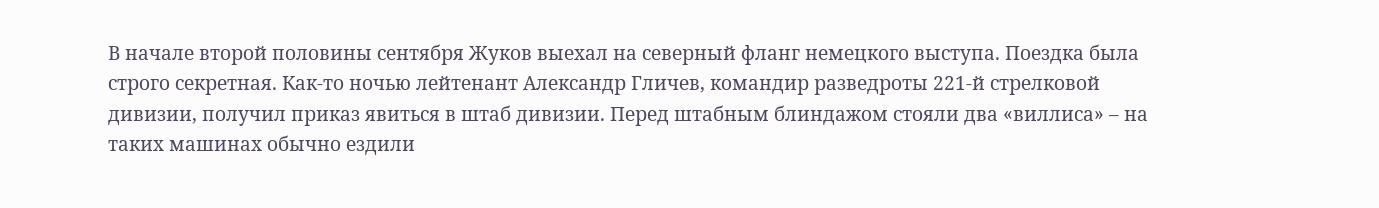В начале второй половины сентября Жуков выехал на северный фланг немецкого выступа. Поездка была строго секретная. Как-то ночью лейтенант Александр Гличев, командир разведроты 221-й стрелковой дивизии, получил приказ явиться в штаб дивизии. Перед штабным блиндажом стояли два «виллиса» – на таких машинах обычно ездили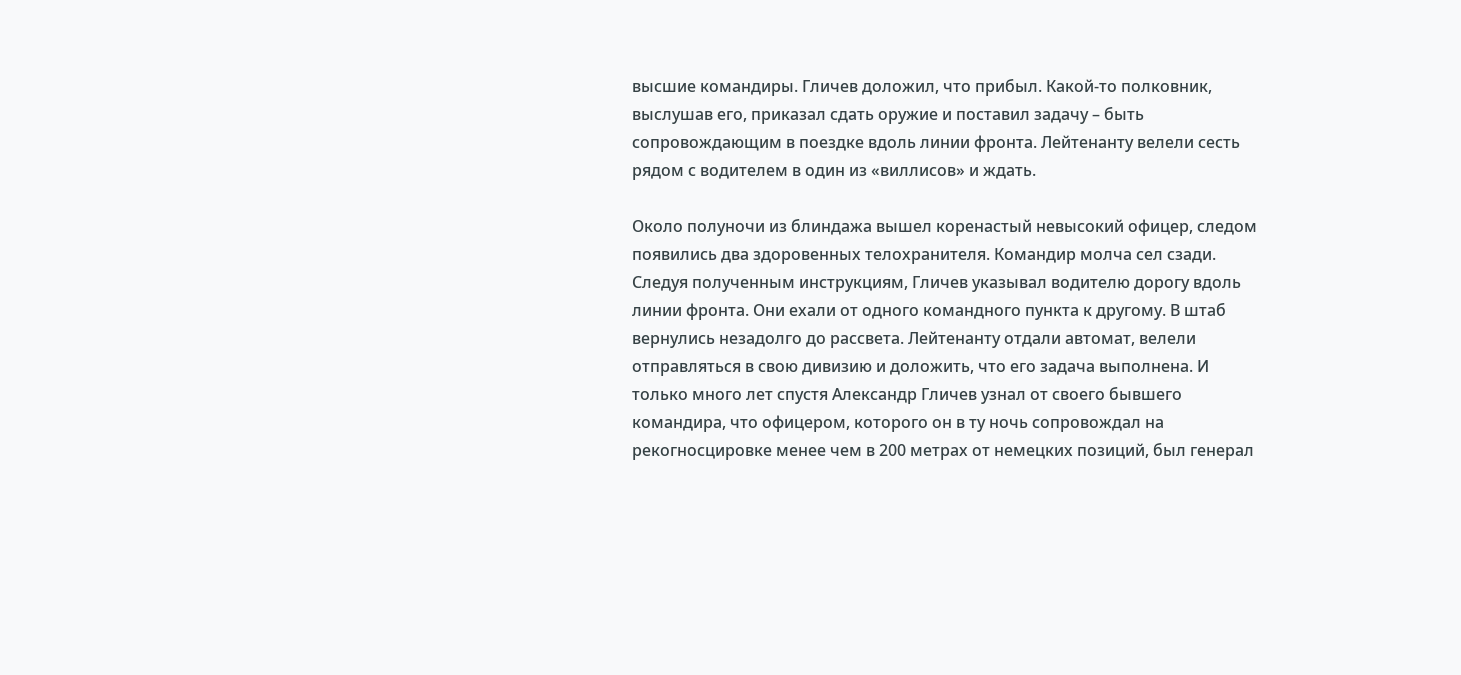высшие командиры. Гличев доложил, что прибыл. Какой-то полковник, выслушав его, приказал сдать оружие и поставил задачу – быть сопровождающим в поездке вдоль линии фронта. Лейтенанту велели сесть рядом с водителем в один из «виллисов» и ждать.

Около полуночи из блиндажа вышел коренастый невысокий офицер, следом появились два здоровенных телохранителя. Командир молча сел сзади. Следуя полученным инструкциям, Гличев указывал водителю дорогу вдоль линии фронта. Они ехали от одного командного пункта к другому. В штаб вернулись незадолго до рассвета. Лейтенанту отдали автомат, велели отправляться в свою дивизию и доложить, что его задача выполнена. И только много лет спустя Александр Гличев узнал от своего бывшего командира, что офицером, которого он в ту ночь сопровождал на рекогносцировке менее чем в 200 метрах от немецких позиций, был генерал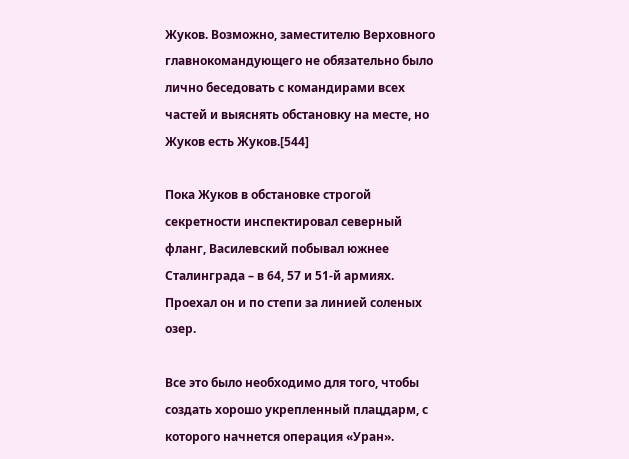Жуков. Возможно, заместителю Верховного главнокомандующего не обязательно было лично беседовать с командирами всех частей и выяснять обстановку на месте, но Жуков есть Жуков.[544]

Пока Жуков в обстановке строгой секретности инспектировал северный фланг, Василевский побывал южнее Сталинграда – в 64, 57 и 51-й армиях. Проехал он и по степи за линией соленых озер.

Все это было необходимо для того, чтобы создать хорошо укрепленный плацдарм, с которого начнется операция «Уран».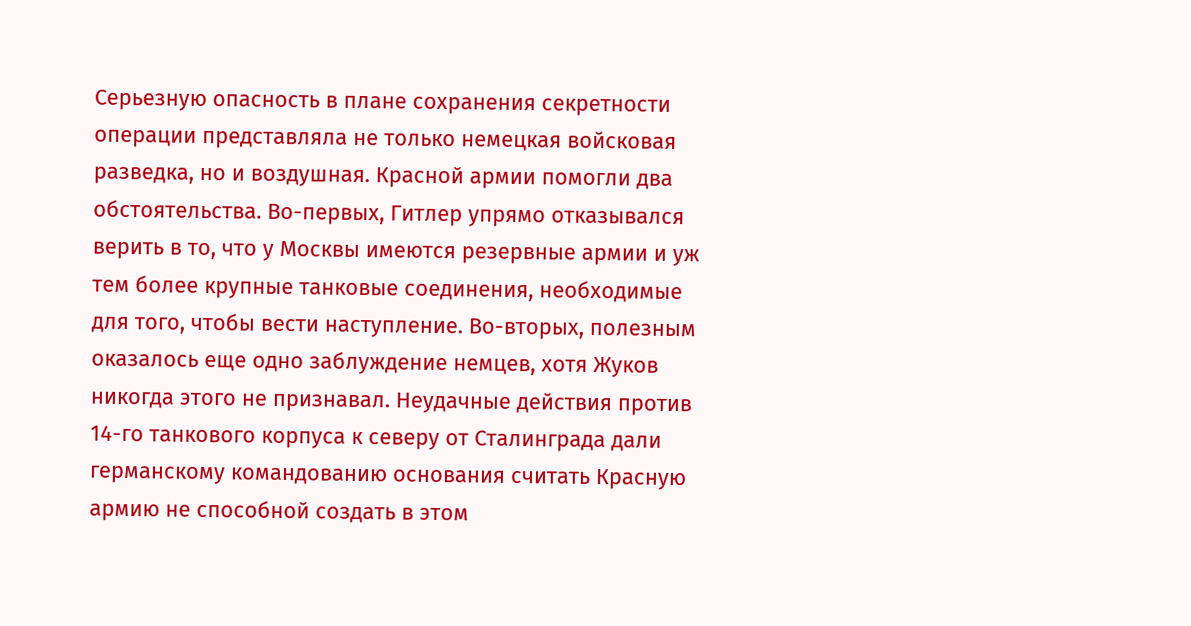Серьезную опасность в плане сохранения секретности операции представляла не только немецкая войсковая разведка, но и воздушная. Красной армии помогли два обстоятельства. Во-первых, Гитлер упрямо отказывался верить в то, что у Москвы имеются резервные армии и уж тем более крупные танковые соединения, необходимые для того, чтобы вести наступление. Во-вторых, полезным оказалось еще одно заблуждение немцев, хотя Жуков никогда этого не признавал. Неудачные действия против 14-го танкового корпуса к северу от Сталинграда дали германскому командованию основания считать Красную армию не способной создать в этом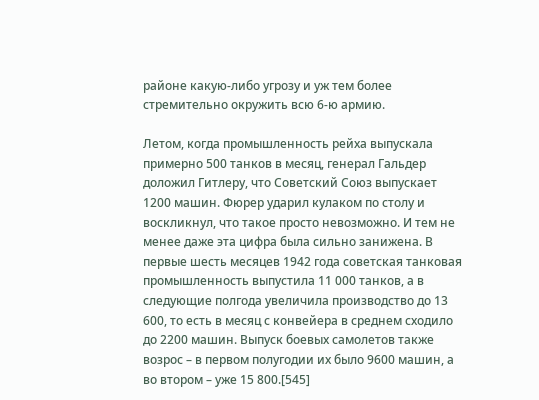районе какую-либо угрозу и уж тем более стремительно окружить всю 6-ю армию.

Летом, когда промышленность рейха выпускала примерно 500 танков в месяц, генерал Гальдер доложил Гитлеру, что Советский Союз выпускает 1200 машин. Фюрер ударил кулаком по столу и воскликнул, что такое просто невозможно. И тем не менее даже эта цифра была сильно занижена. В первые шесть месяцев 1942 года советская танковая промышленность выпустила 11 000 танков, а в следующие полгода увеличила производство до 13 600, то есть в месяц с конвейера в среднем сходило до 2200 машин. Выпуск боевых самолетов также возрос – в первом полугодии их было 9600 машин, а во втором – уже 15 800.[545]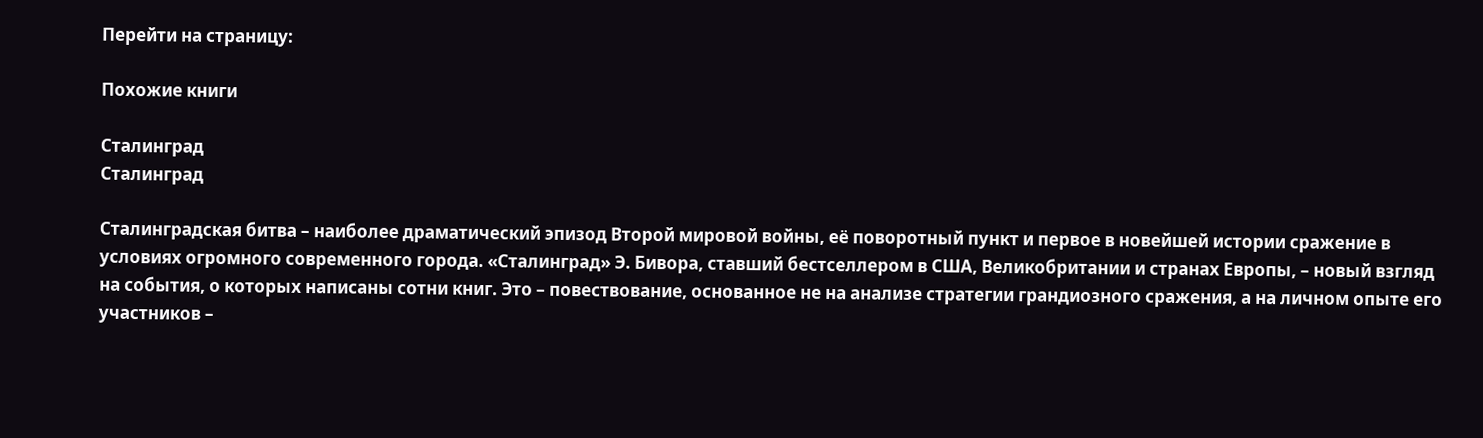Перейти на страницу:

Похожие книги

Сталинград
Сталинград

Сталинградская битва – наиболее драматический эпизод Второй мировой войны, её поворотный пункт и первое в новейшей истории сражение в условиях огромного современного города. «Сталинград» Э. Бивора, ставший бестселлером в США, Великобритании и странах Европы, – новый взгляд на события, о которых написаны сотни книг. Это – повествование, основанное не на анализе стратегии грандиозного сражения, а на личном опыте его участников –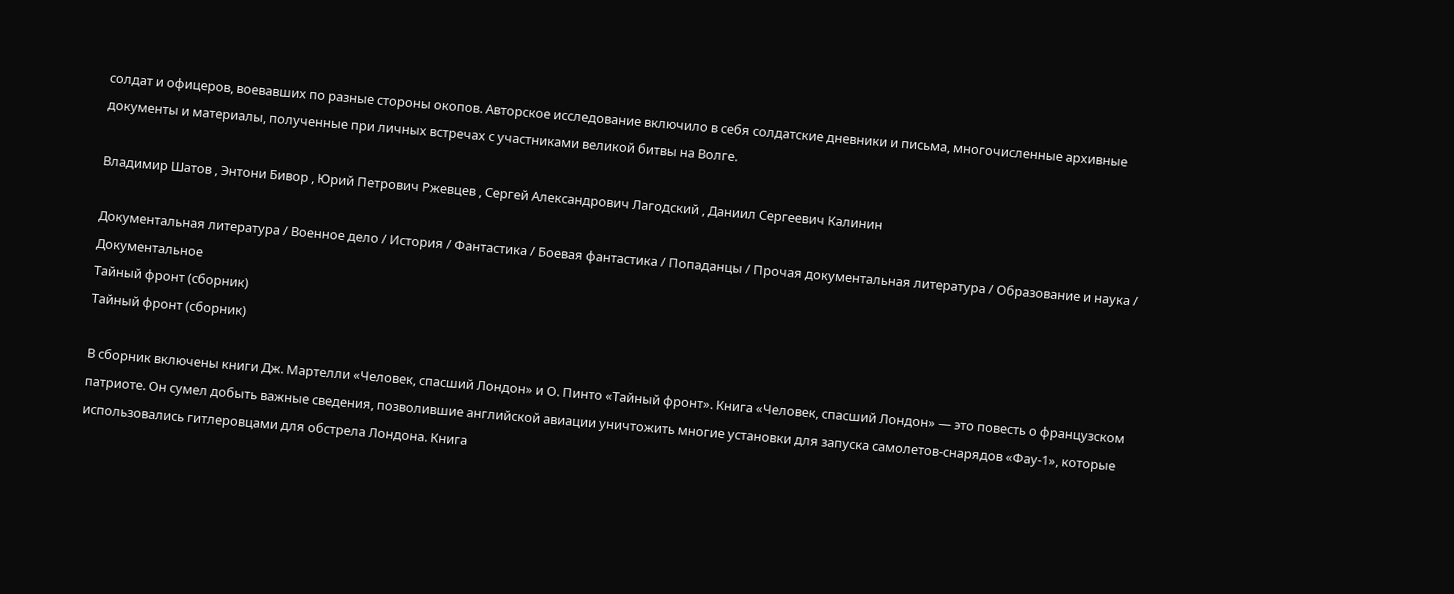солдат и офицеров, воевавших по разные стороны окопов. Авторское исследование включило в себя солдатские дневники и письма, многочисленные архивные документы и материалы, полученные при личных встречах с участниками великой битвы на Волге.

Владимир Шатов , Энтони Бивор , Юрий Петрович Ржевцев , Сергей Александрович Лагодский , Даниил Сергеевич Калинин

Документальная литература / Военное дело / История / Фантастика / Боевая фантастика / Попаданцы / Прочая документальная литература / Образование и наука / Документальное
Тайный фронт (сборник)
Тайный фронт (сборник)

В сборник включены книги Дж. Мартелли «Человек, спасший Лондон» и О. Пинто «Тайный фронт». Книга «Человек, спасший Лондон» — это повесть о французском патриоте. Он сумел добыть важные сведения, позволившие английской авиации уничтожить многие установки для запуска самолетов-снарядов «Фау-1», которые использовались гитлеровцами для обстрела Лондона. Книга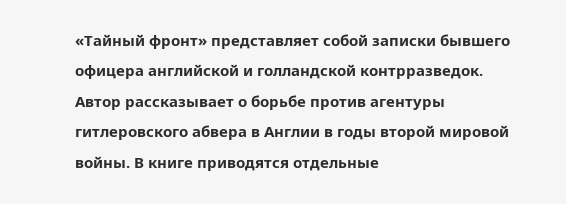«Тайный фронт» представляет собой записки бывшего офицера английской и голландской контрразведок. Автор рассказывает о борьбе против агентуры гитлеровского абвера в Англии в годы второй мировой войны. В книге приводятся отдельные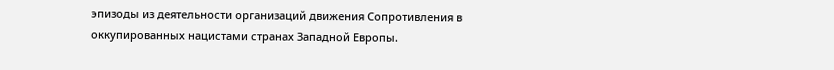эпизоды из деятельности организаций движения Сопротивления в оккупированных нацистами странах Западной Европы.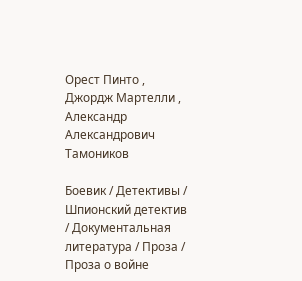Орест Пинто , Джордж Мартелли , Александр Александрович Тамоников

Боевик / Детективы / Шпионский детектив / Документальная литература / Проза / Проза о войне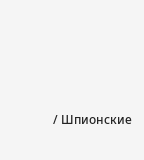/ Шпионские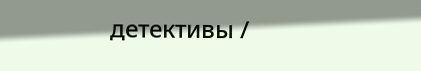детективы /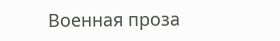Военная проза